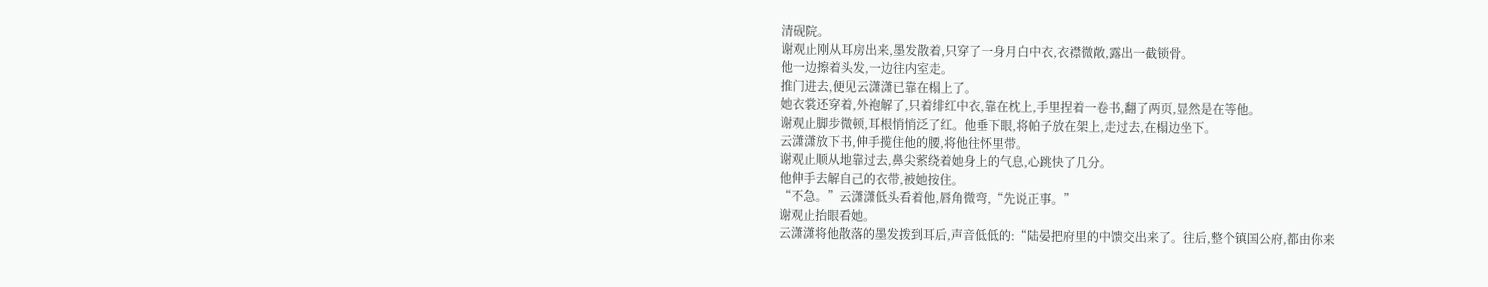清砚院。
谢观止刚从耳房出来,墨发散着,只穿了一身月白中衣,衣襟微敞,露出一截锁骨。
他一边擦着头发,一边往内室走。
推门进去,便见云潇潇已靠在榻上了。
她衣裳还穿着,外袍解了,只着绯红中衣,靠在枕上,手里捏着一卷书,翻了两页,显然是在等他。
谢观止脚步微顿,耳根悄悄泛了红。他垂下眼,将帕子放在架上,走过去,在榻边坐下。
云潇潇放下书,伸手揽住他的腰,将他往怀里带。
谢观止顺从地靠过去,鼻尖萦绕着她身上的气息,心跳快了几分。
他伸手去解自己的衣带,被她按住。
“不急。”云潇潇低头看着他,唇角微弯,“先说正事。”
谢观止抬眼看她。
云潇潇将他散落的墨发拨到耳后,声音低低的:“陆晏把府里的中馈交出来了。往后,整个镇国公府,都由你来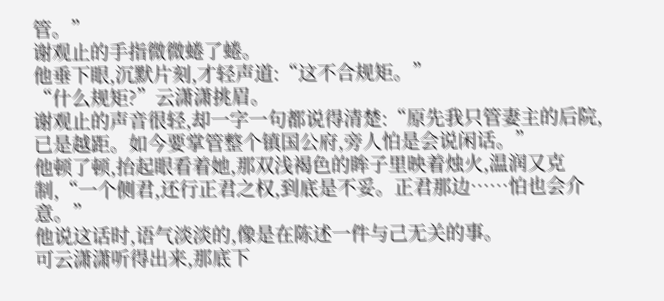管。”
谢观止的手指微微蜷了蜷。
他垂下眼,沉默片刻,才轻声道:“这不合规矩。”
“什么规矩?”云潇潇挑眉。
谢观止的声音很轻,却一字一句都说得清楚:“原先我只管妻主的后院,已是越距。如今要掌管整个镇国公府,旁人怕是会说闲话。”
他顿了顿,抬起眼看着她,那双浅褐色的眸子里映着烛火,温润又克制,“一个侧君,还行正君之权,到底是不妥。正君那边……怕也会介意。”
他说这话时,语气淡淡的,像是在陈述一件与己无关的事。
可云潇潇听得出来,那底下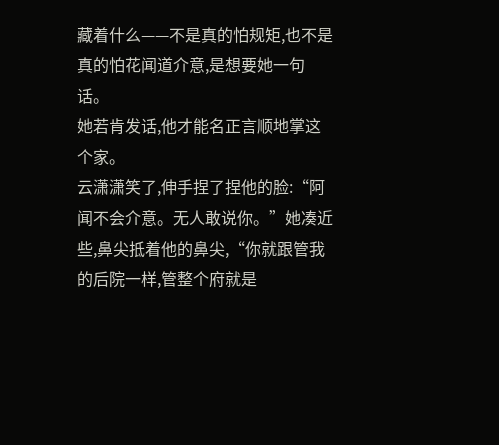藏着什么——不是真的怕规矩,也不是真的怕花闻道介意,是想要她一句话。
她若肯发话,他才能名正言顺地掌这个家。
云潇潇笑了,伸手捏了捏他的脸:“阿闻不会介意。无人敢说你。”她凑近些,鼻尖抵着他的鼻尖,“你就跟管我的后院一样,管整个府就是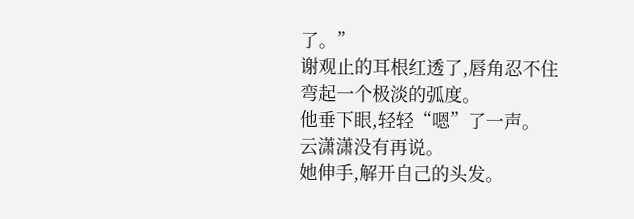了。”
谢观止的耳根红透了,唇角忍不住弯起一个极淡的弧度。
他垂下眼,轻轻“嗯”了一声。
云潇潇没有再说。
她伸手,解开自己的头发。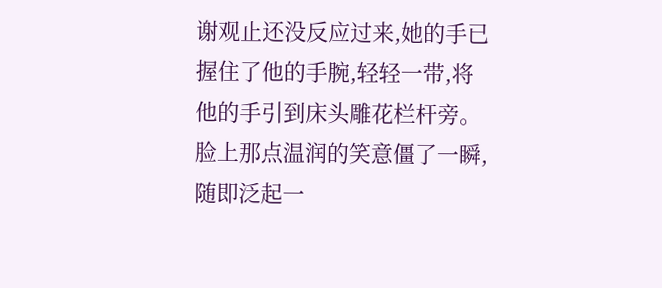谢观止还没反应过来,她的手已握住了他的手腕,轻轻一带,将他的手引到床头雕花栏杆旁。
脸上那点温润的笑意僵了一瞬,随即泛起一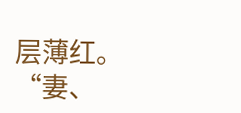层薄红。
“妻、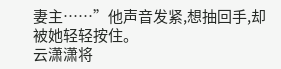妻主……”他声音发紧,想抽回手,却被她轻轻按住。
云潇潇将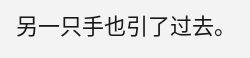另一只手也引了过去。